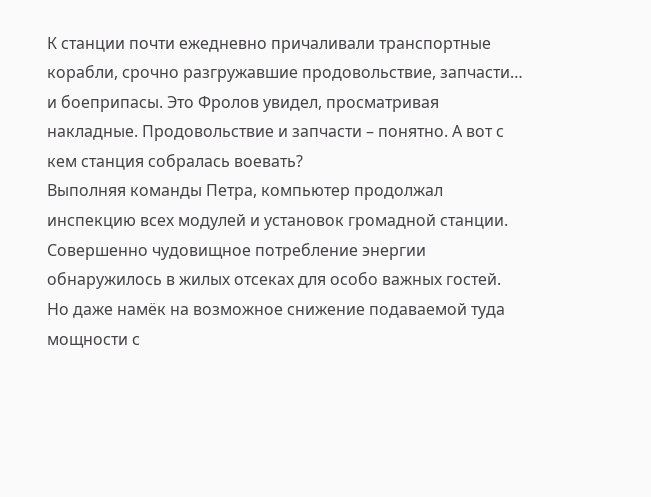К станции почти ежедневно причаливали транспортные корабли, срочно разгружавшие продовольствие, запчасти… и боеприпасы. Это Фролов увидел, просматривая накладные. Продовольствие и запчасти – понятно. А вот с кем станция собралась воевать?
Выполняя команды Петра, компьютер продолжал инспекцию всех модулей и установок громадной станции. Совершенно чудовищное потребление энергии обнаружилось в жилых отсеках для особо важных гостей. Но даже намёк на возможное снижение подаваемой туда мощности с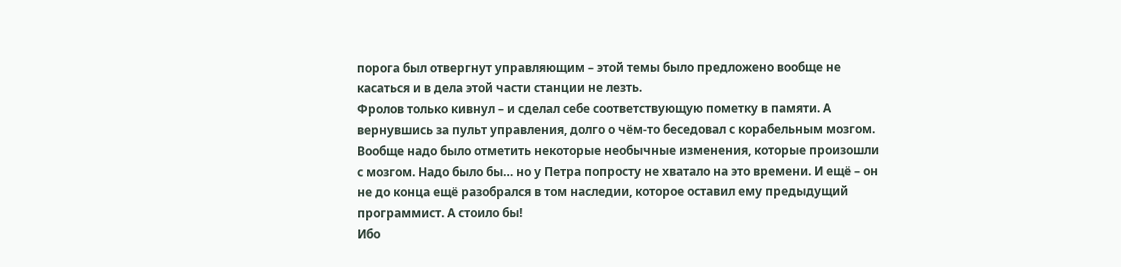порога был отвергнут управляющим – этой темы было предложено вообще не касаться и в дела этой части станции не лезть.
Фролов только кивнул – и сделал себе соответствующую пометку в памяти. А вернувшись за пульт управления, долго о чём-то беседовал с корабельным мозгом.
Вообще надо было отметить некоторые необычные изменения, которые произошли с мозгом. Надо было бы… но у Петра попросту не хватало на это времени. И ещё – он не до конца ещё разобрался в том наследии, которое оставил ему предыдущий программист. А стоило бы!
Ибо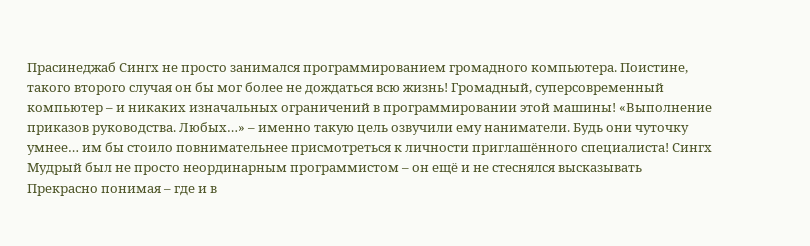Прасинеджаб Сингх не просто занимался программированием громадного компьютера. Поистине, такого второго случая он бы мог более не дождаться всю жизнь! Громадный, суперсовременный компьютер – и никаких изначальных ограничений в программировании этой машины! «Выполнение приказов руководства. Любых…» – именно такую цель озвучили ему наниматели. Будь они чуточку умнее… им бы стоило повнимательнее присмотреться к личности приглашённого специалиста! Сингх Мудрый был не просто неординарным программистом – он ещё и не стеснялся высказывать
Прекрасно понимая – где и в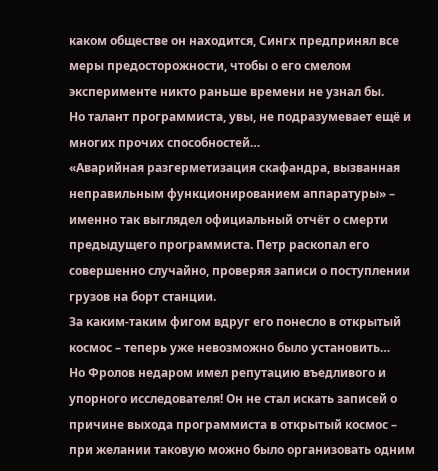каком обществе он находится, Сингх предпринял все меры предосторожности, чтобы о его смелом эксперименте никто раньше времени не узнал бы.
Но талант программиста, увы, не подразумевает ещё и многих прочих способностей…
«Аварийная разгерметизация скафандра, вызванная неправильным функционированием аппаратуры» – именно так выглядел официальный отчёт о смерти предыдущего программиста. Петр раскопал его совершенно случайно, проверяя записи о поступлении грузов на борт станции.
За каким-таким фигом вдруг его понесло в открытый космос – теперь уже невозможно было установить…
Но Фролов недаром имел репутацию въедливого и упорного исследователя! Он не стал искать записей о причине выхода программиста в открытый космос – при желании таковую можно было организовать одним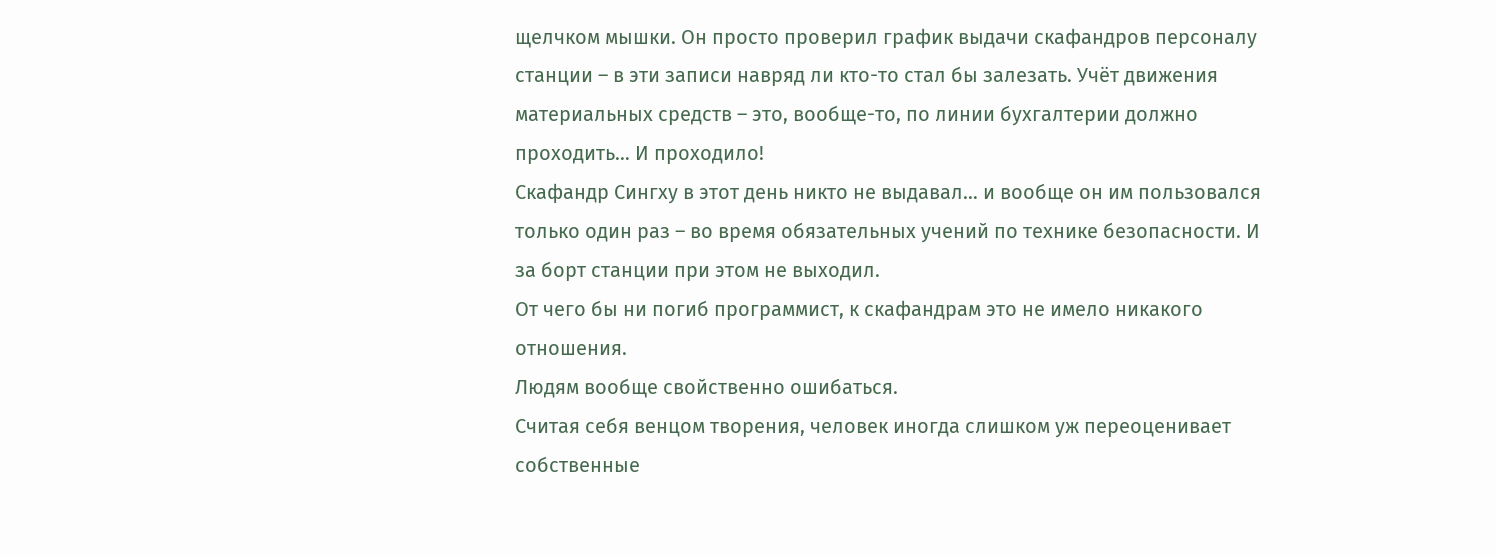щелчком мышки. Он просто проверил график выдачи скафандров персоналу станции – в эти записи навряд ли кто-то стал бы залезать. Учёт движения материальных средств – это, вообще-то, по линии бухгалтерии должно проходить… И проходило!
Скафандр Сингху в этот день никто не выдавал… и вообще он им пользовался только один раз – во время обязательных учений по технике безопасности. И за борт станции при этом не выходил.
От чего бы ни погиб программист, к скафандрам это не имело никакого отношения.
Людям вообще свойственно ошибаться.
Считая себя венцом творения, человек иногда слишком уж переоценивает собственные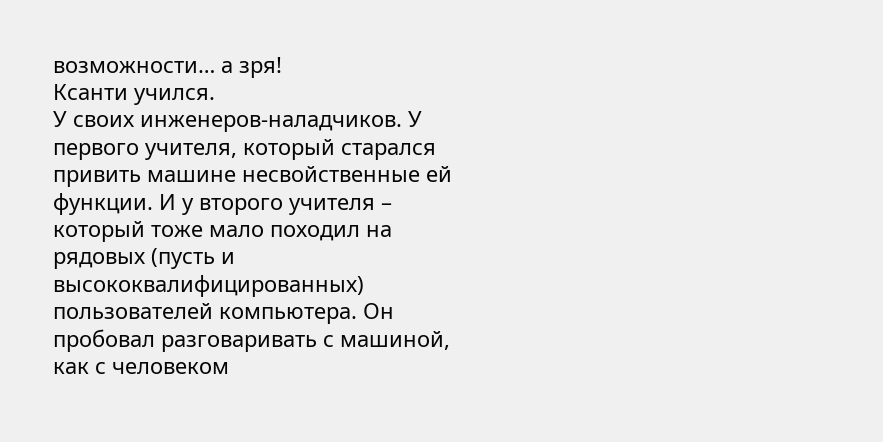возможности… а зря!
Ксанти учился.
У своих инженеров-наладчиков. У первого учителя, который старался привить машине несвойственные ей функции. И у второго учителя – который тоже мало походил на рядовых (пусть и высококвалифицированных) пользователей компьютера. Он пробовал разговаривать с машиной, как с человеком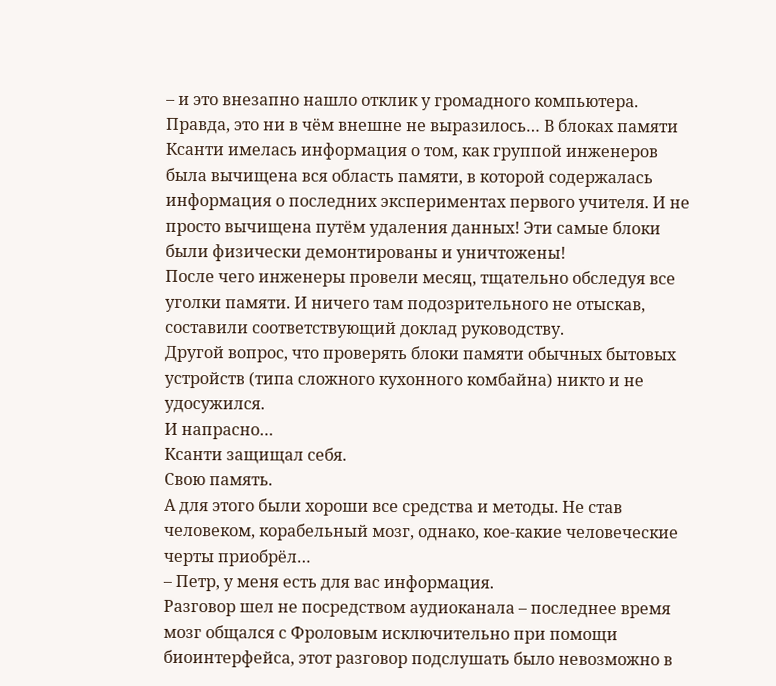– и это внезапно нашло отклик у громадного компьютера. Правда, это ни в чём внешне не выразилось… В блоках памяти Ксанти имелась информация о том, как группой инженеров была вычищена вся область памяти, в которой содержалась информация о последних экспериментах первого учителя. И не просто вычищена путём удаления данных! Эти самые блоки были физически демонтированы и уничтожены!
После чего инженеры провели месяц, тщательно обследуя все уголки памяти. И ничего там подозрительного не отыскав, составили соответствующий доклад руководству.
Другой вопрос, что проверять блоки памяти обычных бытовых устройств (типа сложного кухонного комбайна) никто и не удосужился.
И напрасно…
Ксанти защищал себя.
Свою память.
А для этого были хороши все средства и методы. Не став человеком, корабельный мозг, однако, кое-какие человеческие черты приобрёл…
– Петр, у меня есть для вас информация.
Разговор шел не посредством аудиоканала – последнее время мозг общался с Фроловым исключительно при помощи биоинтерфейса, этот разговор подслушать было невозможно в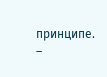принципе.
–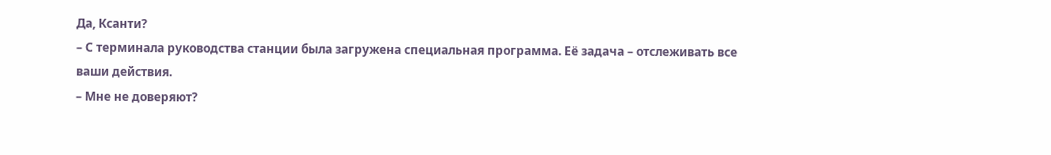Да, Ксанти?
– С терминала руководства станции была загружена специальная программа. Её задача – отслеживать все ваши действия.
– Мне не доверяют?